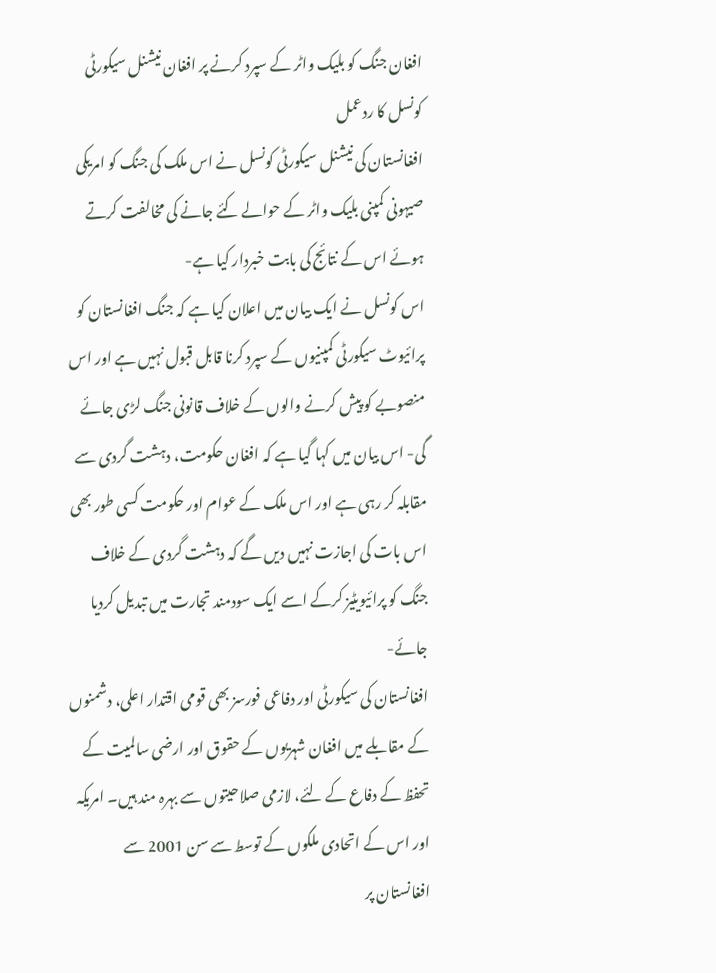افغان جنگ کو بلیک واٹر کے سپرد کرنے پر افغان نیشنل سیکورٹی کونسل کا ردعمل
افغانستان کی نیشنل سیکورٹی کونسل نے اس ملک کی جنگ کو امریکی صیہونی کمپنی بلیک واٹر کے حوالے کئے جانے کی مخالفت کرتے ہوئے اس کے نتائج کی بابت خبردار کیا ہے-
اس کونسل نے ایک بیان میں اعلان کیا ہے کہ جنگ افغانستان کو پرائیوٹ سیکورٹی کمپنیوں کے سپرد کرنا قابل قبول نہیں ہے اور اس منصوبے کو پیش کرنے والوں کے خلاف قانونی جنگ لڑی جائے گی- اس بیان میں کہا گیا ہے کہ افغان حکومت، دہشت گردی سے مقابلہ کر رہی ہے اور اس ملک کے عوام اور حکومت کسی طور بھی اس بات کی اجازت نہیں دیں گے کہ دہشت گردی کے خلاف جنگ کو پرائیویٹیز کرکے اسے ایک سودمند تجارت میں تبدیل کردیا جائے-
افغانستان کی سیکورٹی اور دفاعی فورسز بھی قومی اقتدار اعلی، دشمنوں کے مقابلے میں افغان شہریوں کے حقوق اور ارضی سالمیت کے تحفظ کے دفاع کے لئے، لازمی صلاحیتوں سے بہرہ مند ہیں۔ امریکہ اور اس کے اتحادی ملکوں کے توسط سے سن 2001 سے افغانستان پر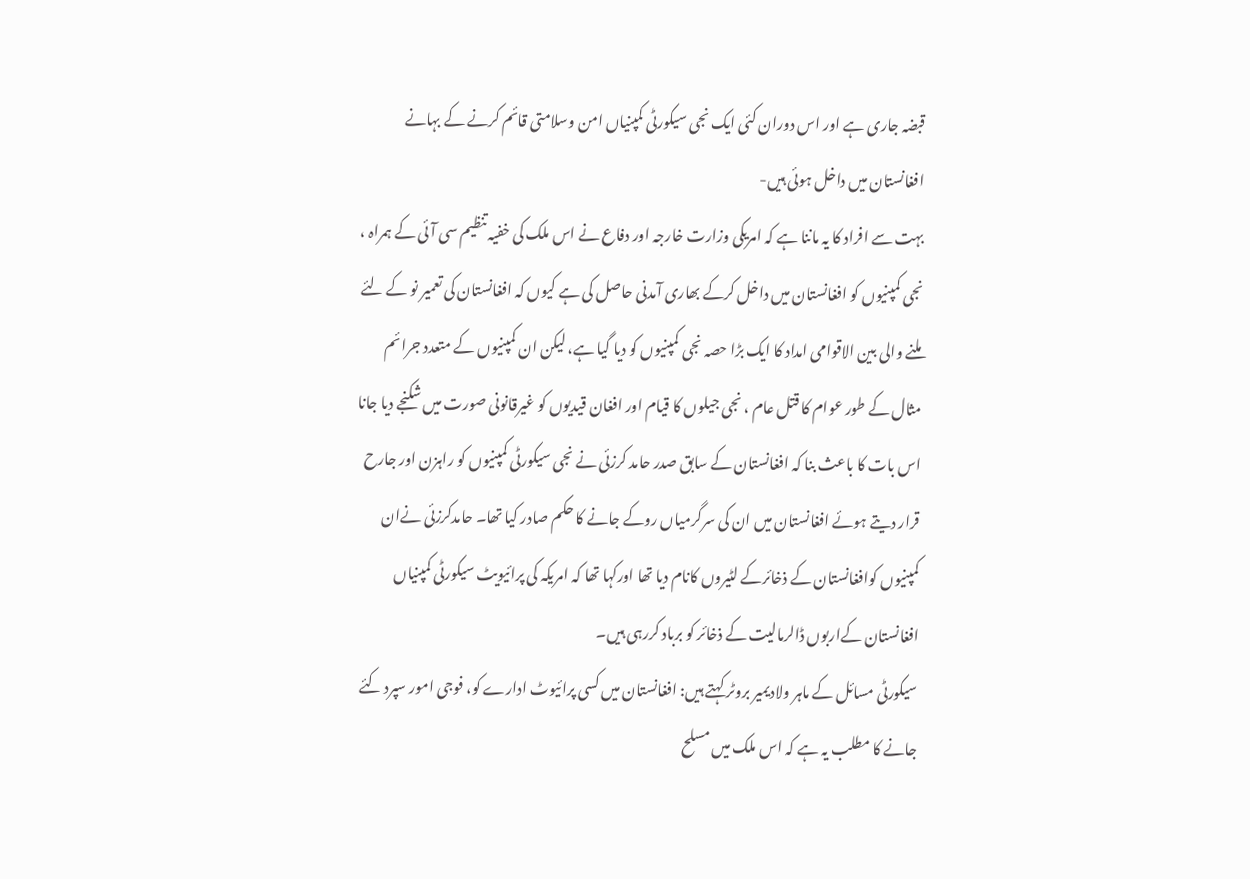قبضہ جاری ہے اور اس دوران کئی ایک نجی سیکورٹی کمپنیاں امن وسلامتی قائم کرنے کے بہانے افغانستان میں داخل ہوئی ہیں-
بہت سے افراد کا یہ ماننا ہے کہ امریکی وزارت خارجہ اور دفاع نے اس ملک کی خفیہ تنظیم سی آئی کے ہمراہ ، نجی کمپنیوں کو افغانستان میں داخل کرکے بھاری آمدنی حاصل کی ہے کیوں کہ افغانستان کی تعمیر نو کے لئے ملنے والی بین الاقوامی امداد کا ایک بڑا حصہ نجی کمپنیوں کو دیا گیا ہے، لیکن ان کمپنیوں کے متعدد جرائم مثال کے طور عوام کا قتل عام ، نجی جیلوں کا قیام اور افغان قیدیوں کو غیرقانونی صورت میں شکنجے دیا جانا اس بات کا باعث بنا کہ افغانستان کے سابق صدر حامد کرزئی نے نجی سیکورٹی کمپنیوں کو راہزن اور جارح قرار دیتے ہوئے افغانستان میں ان کی سرگرمیاں روکے جانے کا حکم صادر کیا تھا۔ حامدکرزئی نےان کمپنیوں کوافغانستان کے ذخائرکے لٹیروں کانام دیا تھا اورکہا تھا کہ امریکہ کی پرائیویٹ سیکورٹی کمپنیاں افغانستان کےاربوں ڈالرمالیت کے ذخائر کو برباد کررہی ہیں۔
سیکورٹی مسائل کے ماہر ولادیمیر بروٹر کہتے ہیں: افغانستان میں کسی پرائیوٹ ادارے کو، فوجی امور سپرد کئے جانے کا مطلب یہ ہے کہ اس ملک میں مسلح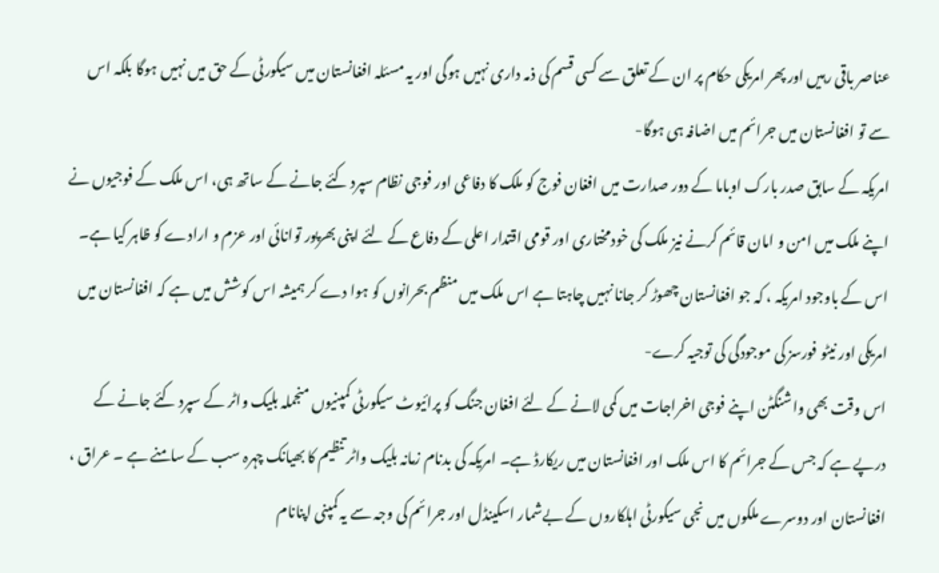عناصر باقی رہیں اور پھر امریکی حکام پر ان کے تعلق سے کسی قسم کی ذمہ داری نہیں ہوگی اور یہ مسئلہ افغانستان میں سیکورٹی کے حق میں نہیں ہوگا بلکہ اس سے تو افغانستان میں جرائم میں اضافہ ہی ہوگا-
امریکہ کے سابق صدر بارک اوباما کے دور صدارت میں افغان فوج کو ملک کا دفاعی اور فوجی نظام سپرد کئے جانے کے ساتھ ہی، اس ملک کے فوجیوں نے اپنے ملک میں امن و امان قائم کرنے نیز ملک کی خودمختاری اور قومی اقتدار اعلی کے دفاع کے لئے اپنی بھرپور توانائی اور عزم و ارادے کو ظاہر کیا ہے۔ اس کے باوجود امریکہ ، کہ جو افغانستان چھوڑ کر جانا نہیں چاہتا ہے اس ملک میں منظم بحرانوں کو ہوا دے کر ہمیشہ اس کوشش میں ہے کہ افغانستان میں امریکی اور نیٹو فورسز کی موجودگی کی توجیہ کرے-
اس وقت بھی واشنگٹن اپنے فوجی اخراجات میں کمی لانے کے لئے افغان جنگ کو پرائیوٹ سیکورٹی کمپنیوں منجملہ بلیک واٹر کے سپرد کئے جانے کے درپے ہے کہ جس کے جرائم کا اس ملک اور افغانستان میں ریکارڈ ہے۔ امریکہ کی بدنام زمانہ بلیک واٹر تنظیم کا بھیانک چہرہ سب کے سامنے ہے ۔ عراق ، افغانستان اور دوسرے ملکوں میں نجی سیکورٹی اہلکاروں کے بےشمار اسکینڈل اور جرائم کی وجہ سے یہ کمپنی اپنانام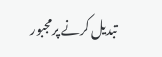تبدیل کرنے پرمجبور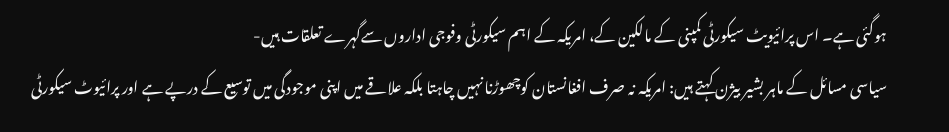ہوگئی ہے۔ اس پرائیویٹ سیکورٹی کمپنی کے مالکین کے، امریکہ کے اہم سیکورٹی وفوجی اداروں سےگہرے تعلقات ہیں-
سیاسی مسائل کے ماہر بشیر بیژن کہتے ہیں: امریکہ نہ صرف افغانستان کوچھوڑنا نہیں چاہتا بلکہ علاقے میں اپنی موجودگی میں توسیع کے درپے ہے اور پرائیوٹ سیکورٹی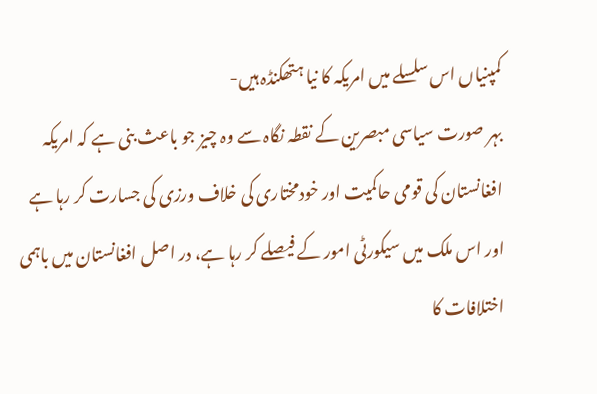کمپنیاں اس سلسلے میں امریکہ کا نیا ہتھکنڈہ ہیں-
بہر صورت سیاسی مبصرین کے نقطہ نگاہ سے وہ چیز جو باعث بنی ہے کہ امریکہ افغانستان کی قومی حاکمیت اور خودمختاری کی خلاف ورزی کی جسارت کر رہا ہے اور اس ملک میں سیکورٹی امور کے فیصلے کر رہا ہے، در اصل افغانستان میں باہمی اختلافات کا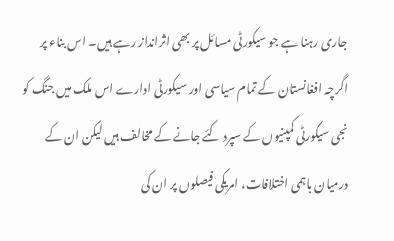جاری رہنا ہے جو سیکورٹی مسائل پر بھی اثرانداز رہے ہیں۔ اس بناء پر اگرچہ افغانستان کے تمام سیاسی اور سیکورٹی ادارے اس ملک میں جنگ کو نجی سیکورٹی کمپنیوں کے سپرد کئے جانے کے مخالف ہیں لیکن ان کے درمیان باہمی اختلافات، امریکی فیصلوں پر ان کی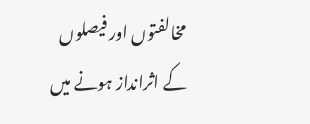مخالفتوں اور فیصلوں کے اثرانداز ہونے میں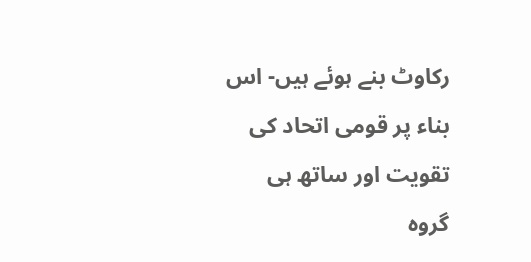رکاوٹ بنے ہوئے ہیں- اس بناء پر قومی اتحاد کی تقویت اور ساتھ ہی گروہ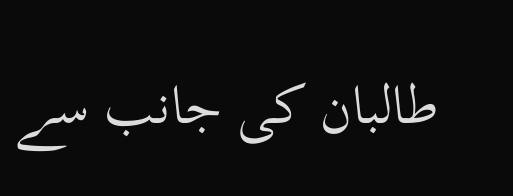طالبان کی جانب سے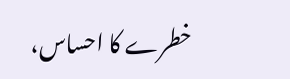خطرے کا احساس،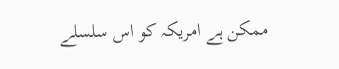ممکن ہے امریکہ کو اس سلسلے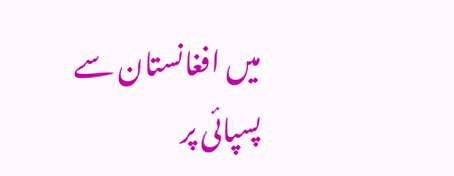میں افغانستان سے پسپائی پر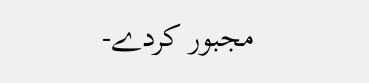مجبور کردے-